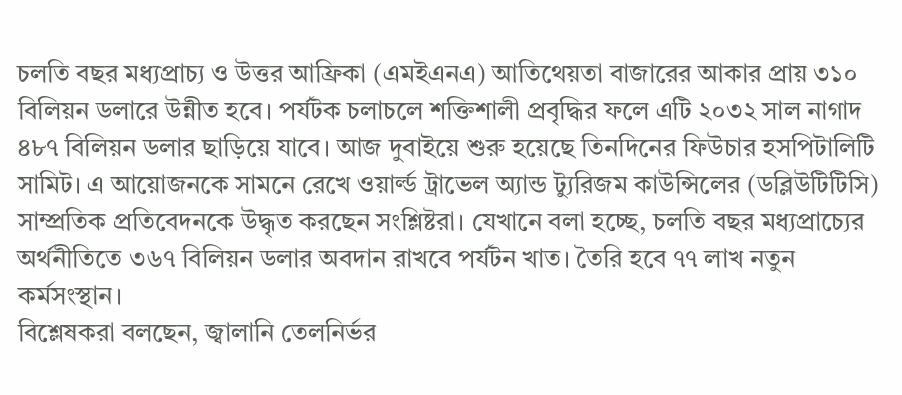চলতি বছর মধ্যপ্রাচ্য ও উত্তর আফ্রিকা (এমইএনএ) আতিথেয়তা বাজারের আকার প্রায় ৩১০ বিলিয়ন ডলারে উন্নীত হবে। পর্যটক চলাচলে শক্তিশালী প্রবৃদ্ধির ফলে এটি ২০৩২ সাল নাগাদ ৪৮৭ বিলিয়ন ডলার ছাড়িয়ে যাবে। আজ দুবাইয়ে শুরু হয়েছে তিনদিনের ফিউচার হসপিটালিটি সামিট। এ আয়োজনকে সামনে রেখে ওয়ার্ল্ড ট্রাভেল অ্যান্ড ট্যুরিজম কাউন্সিলের (ডব্লিউটিটিসি) সাম্প্রতিক প্রতিবেদনকে উদ্ধৃত করছেন সংশ্লিষ্টরা। যেখানে বলা হচ্ছে, চলতি বছর মধ্যপ্রাচ্যের অর্থনীতিতে ৩৬৭ বিলিয়ন ডলার অবদান রাখবে পর্যটন খাত। তৈরি হবে ৭৭ লাখ নতুন কর্মসংস্থান।
বিশ্লেষকরা বলছেন, জ্বালানি তেলনির্ভর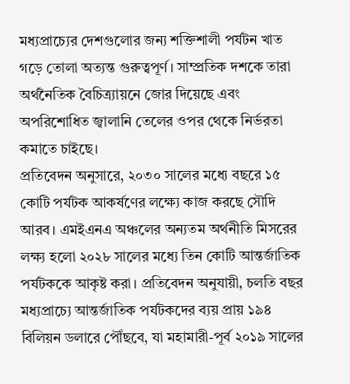মধ্যপ্রাচ্যের দেশগুলোর জন্য শক্তিশালী পর্যটন খাত গড়ে তোলা অত্যন্ত গুরুত্বপূর্ণ। সাম্প্রতিক দশকে তারা অর্থনৈতিক বৈচিত্র্যায়নে জোর দিয়েছে এবং অপরিশোধিত জ্বালানি তেলের ওপর থেকে নির্ভরতা কমাতে চাইছে।
প্রতিবেদন অনুসারে, ২০৩০ সালের মধ্যে বছরে ১৫ কোটি পর্যটক আকর্ষণের লক্ষ্যে কাজ করছে সৌদি আরব। এমইএনএ অঞ্চলের অন্যতম অর্থনীতি মিসরের লক্ষ্য হলো ২০২৮ সালের মধ্যে তিন কোটি আন্তর্জাতিক পর্যটককে আকৃষ্ট করা। প্রতিবেদন অনুযায়ী, চলতি বছর মধ্যপ্রাচ্যে আন্তর্জাতিক পর্যটকদের ব্যয় প্রায় ১৯৪ বিলিয়ন ডলারে পৌঁছবে, যা মহামারী-পূর্ব ২০১৯ সালের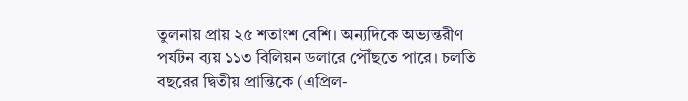তুলনায় প্রায় ২৫ শতাংশ বেশি। অন্যদিকে অভ্যন্তরীণ পর্যটন ব্যয় ১১৩ বিলিয়ন ডলারে পৌঁছতে পারে। চলতি বছরের দ্বিতীয় প্রান্তিকে (এপ্রিল-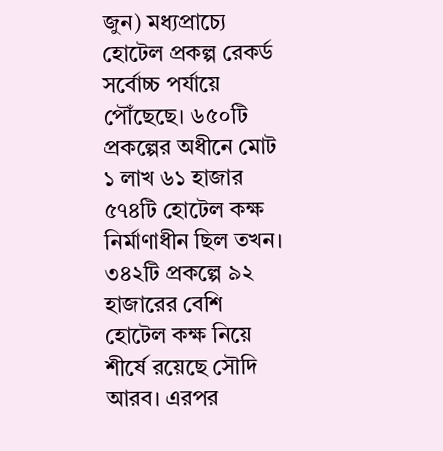জুন) মধ্যপ্রাচ্যে হোটেল প্রকল্প রেকর্ড সর্বোচ্চ পর্যায়ে পৌঁছেছে। ৬৫০টি প্রকল্পের অধীনে মোট ১ লাখ ৬১ হাজার ৫৭৪টি হোটেল কক্ষ নির্মাণাধীন ছিল তখন। ৩৪২টি প্রকল্পে ৯২ হাজারের বেশি হোটেল কক্ষ নিয়ে শীর্ষে রয়েছে সৌদি আরব। এরপর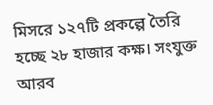মিসরে ১২৭টি প্রকল্পে তৈরি হচ্ছে ২৮ হাজার কক্ষ। সংযুক্ত আরব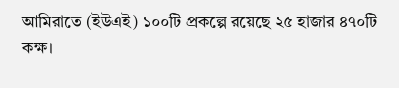আমিরাতে (ইউএই) ১০০টি প্রকল্পে রয়েছে ২৫ হাজার ৪৭০টি কক্ষ।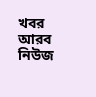খবর আরব নিউজ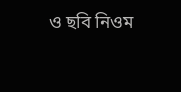ও ছবি নিওম